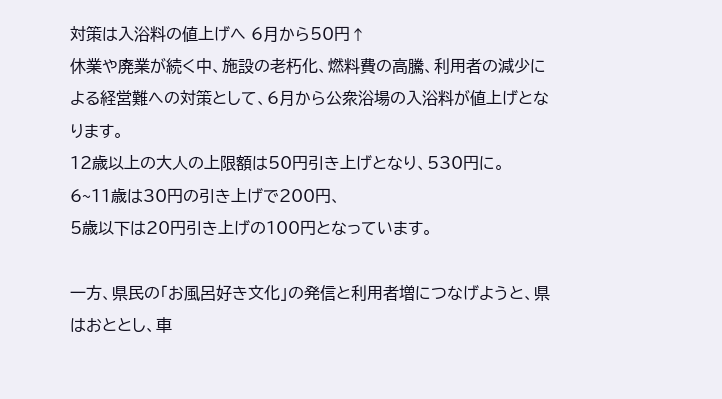対策は入浴料の値上げへ 6月から50円↑
休業や廃業が続く中、施設の老朽化、燃料費の高騰、利用者の減少による経営難への対策として、6月から公衆浴場の入浴料が値上げとなります。
12歳以上の大人の上限額は50円引き上げとなり、530円に。
6~11歳は30円の引き上げで200円、
5歳以下は20円引き上げの100円となっています。

一方、県民の「お風呂好き文化」の発信と利用者増につなげようと、県はおととし、車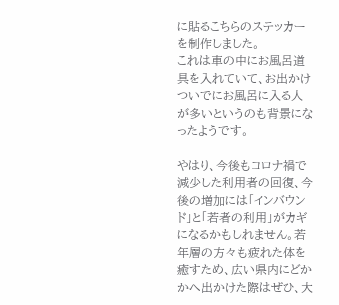に貼るこちらのステッカーを制作しました。
これは車の中にお風呂道具を入れていて、お出かけついでにお風呂に入る人が多いというのも背景になったようです。

やはり、今後もコロナ禍で減少した利用者の回復、今後の増加には「インバウンド」と「若者の利用」がカギになるかもしれません。若年層の方々も疲れた体を癒すため、広い県内にどかかへ出かけた際はぜひ、大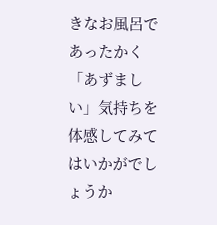きなお風呂であったかく「あずましい」気持ちを体感してみてはいかがでしょうか